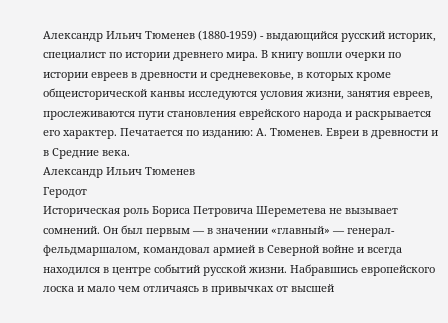Александр Ильич Тюменев (1880-1959) - выдающийся русский историк, специалист по истории древнего мира. В книгу вошли очерки по истории евреев в древности и средневековье, в которых кроме общеисторической канвы исследуются условия жизни, занятия евреев, прослеживаются пути становления еврейского народа и раскрывается его характер. Печатается по изданию: А. Тюменев. Евреи в древности и в Средние века.
Александр Ильич Тюменев
Геродот
Историческая роль Бориса Петровича Шереметева не вызывает сомнений. Он был первым — в значении «главный» — генерал-фельдмаршалом, командовал армией в Северной войне и всегда находился в центре событий русской жизни. Набравшись европейского лоска и мало чем отличаясь в привычках от высшей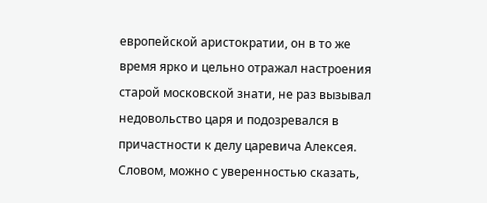европейской аристократии, он в то же время ярко и цельно отражал настроения старой московской знати, не раз вызывал недовольство царя и подозревался в причастности к делу царевича Алексея. Словом, можно с уверенностью сказать,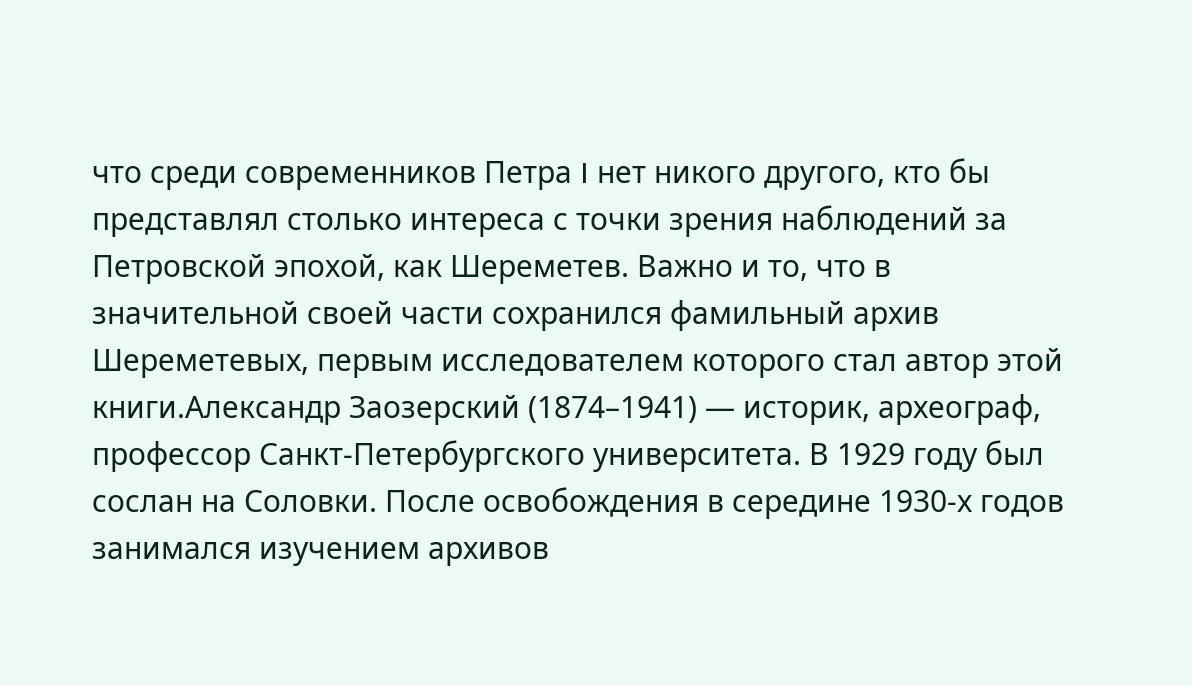что среди современников Петра I нет никого другого, кто бы представлял столько интереса с точки зрения наблюдений за Петровской эпохой, как Шереметев. Важно и то, что в значительной своей части сохранился фамильный архив Шереметевых, первым исследователем которого стал автор этой книги.Александр Заозерский (1874–1941) — историк, археограф, профессор Санкт-Петербургского университета. В 1929 году был сослан на Соловки. После освобождения в середине 1930-х годов занимался изучением архивов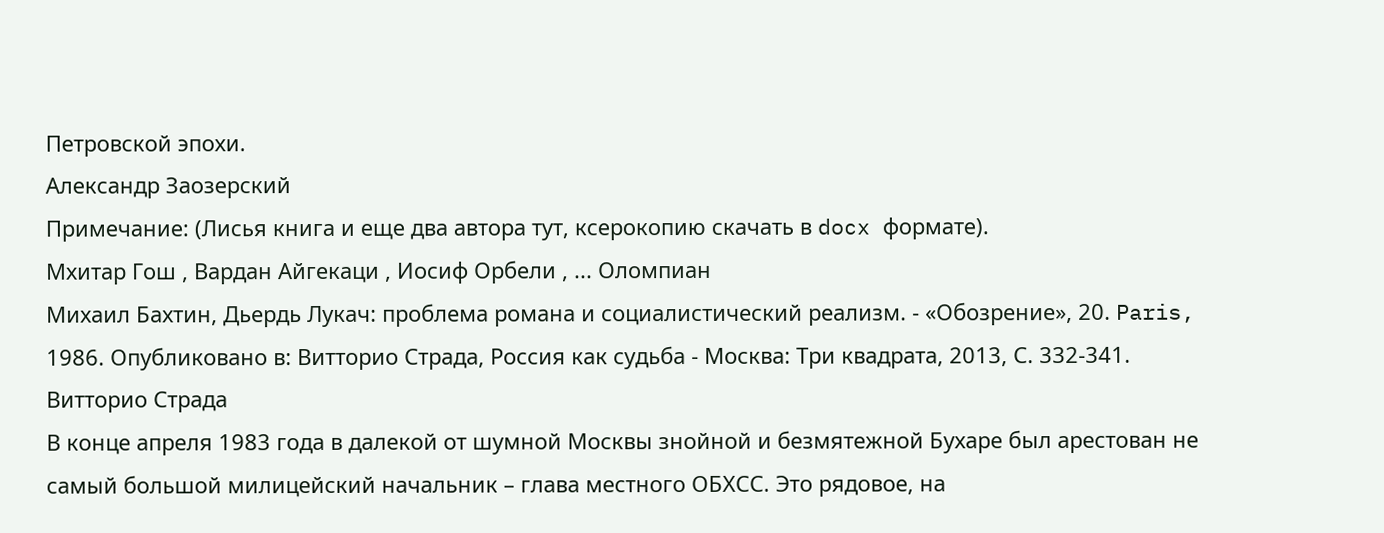Петровской эпохи.
Александр Заозерский
Примечание: (Лисья книга и еще два автора тут, ксерокопию скачать в docx формате).
Мхитар Гош , Вардан Айгекаци , Иосиф Орбели , ... Оломпиан
Михаил Бахтин, Дьердь Лукач: проблема романа и социалистический реализм. - «Обозрение», 20. Paris, 1986. Опубликовано в: Витторио Страда, Россия как судьба - Москва: Три квадрата, 2013, С. 332-341.
Витторио Страда
В конце апреля 1983 года в далекой от шумной Москвы знойной и безмятежной Бухаре был арестован не самый большой милицейский начальник – глава местного ОБХСС. Это рядовое, на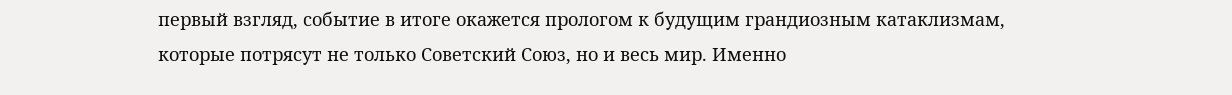первый взгляд, событие в итоге окажется прологом к будущим грандиозным катаклизмам, которые потрясут не только Советский Союз, но и весь мир. Именно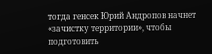тогда генсек Юрий Андропов начнет «зачистку территории», чтобы подготовить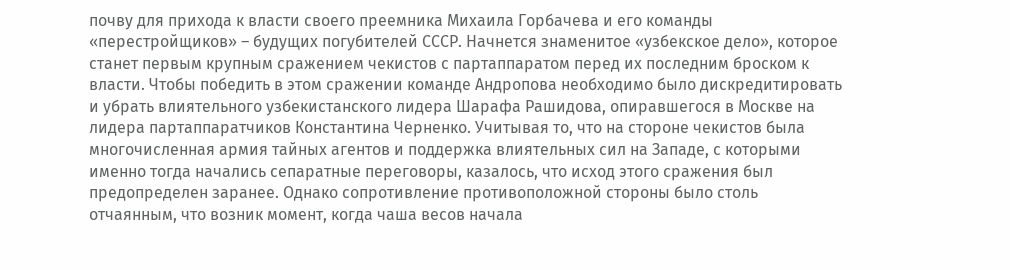почву для прихода к власти своего преемника Михаила Горбачева и его команды «перестройщиков» – будущих погубителей СССР. Начнется знаменитое «узбекское дело», которое станет первым крупным сражением чекистов с партаппаратом перед их последним броском к власти. Чтобы победить в этом сражении команде Андропова необходимо было дискредитировать и убрать влиятельного узбекистанского лидера Шарафа Рашидова, опиравшегося в Москве на лидера партаппаратчиков Константина Черненко. Учитывая то, что на стороне чекистов была многочисленная армия тайных агентов и поддержка влиятельных сил на Западе, с которыми именно тогда начались сепаратные переговоры, казалось, что исход этого сражения был предопределен заранее. Однако сопротивление противоположной стороны было столь отчаянным, что возник момент, когда чаша весов начала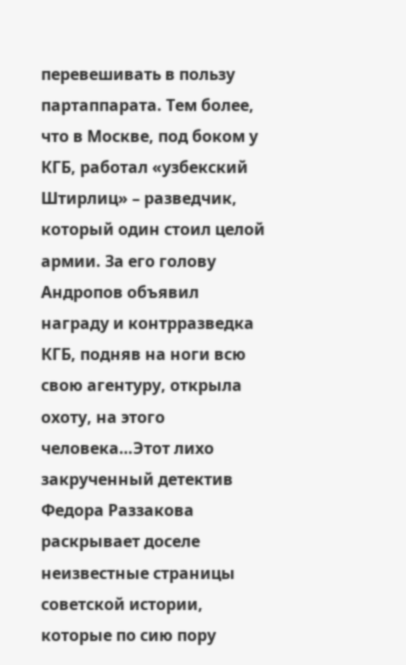перевешивать в пользу партаппарата. Тем более, что в Москве, под боком у КГБ, работал «узбекский Штирлиц» – разведчик, который один стоил целой армии. За его голову Андропов объявил награду и контрразведка КГБ, подняв на ноги всю свою агентуру, открыла охоту, на этого человека…Этот лихо закрученный детектив Федора Раззакова раскрывает доселе неизвестные страницы советской истории, которые по сию пору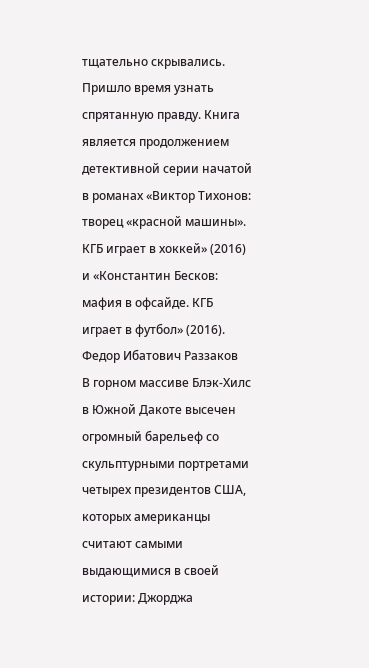тщательно скрывались. Пришло время узнать спрятанную правду. Книга является продолжением детективной серии начатой в романах «Виктор Тихонов: творец «красной машины». КГБ играет в хоккей» (2016) и «Константин Бесков: мафия в офсайде. КГБ играет в футбол» (2016).
Федор Ибатович Раззаков
В горном массиве Блэк-Хилс в Южной Дакоте высечен огромный барельеф со скульптурными портретами четырех президентов США, которых американцы считают самыми выдающимися в своей истории: Джорджа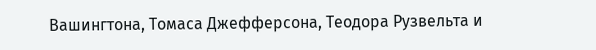Вашингтона, Томаса Джефферсона, Теодора Рузвельта и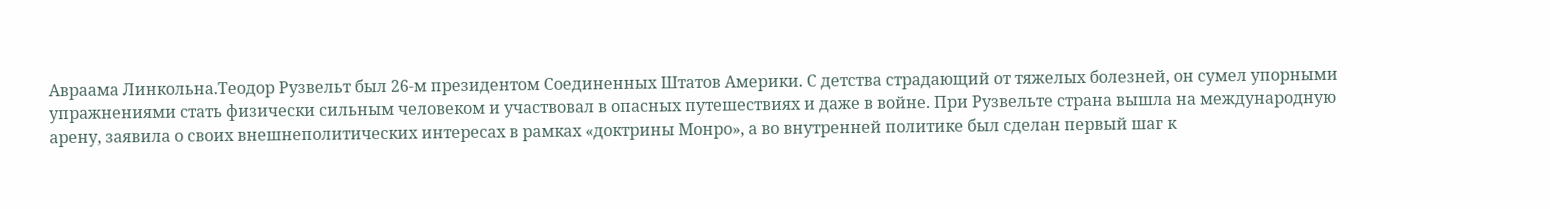Авраама Линкольна.Теодор Рузвельт был 26-м президентом Соединенных Штатов Америки. С детства страдающий от тяжелых болезней, он сумел упорными упражнениями стать физически сильным человеком и участвовал в опасных путешествиях и даже в войне. При Рузвельте страна вышла на международную арену, заявила о своих внешнеполитических интересах в рамках «доктрины Монро», а во внутренней политике был сделан первый шаг к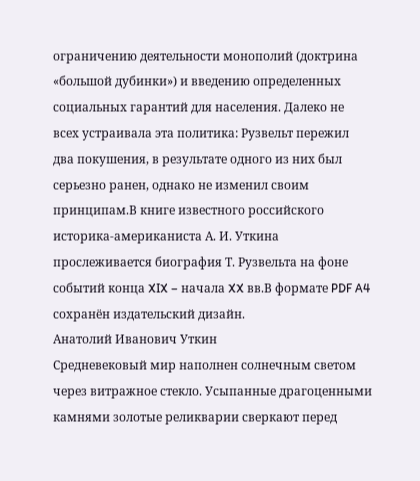ограничению деятельности монополий (доктрина «большой дубинки») и введению определенных социальных гарантий для населения. Далеко не всех устраивала эта политика: Рузвельт пережил два покушения, в результате одного из них был серьезно ранен, однако не изменил своим принципам.В книге известного российского историка-американиста А. И. Уткина прослеживается биография Т. Рузвельта на фоне событий конца XIX – начала XX вв.В формате PDF A4 сохранён издательский дизайн.
Анатолий Иванович Уткин
Средневековый мир наполнен солнечным светом через витражное стекло. Усыпанные драгоценными камнями золотые реликварии сверкают перед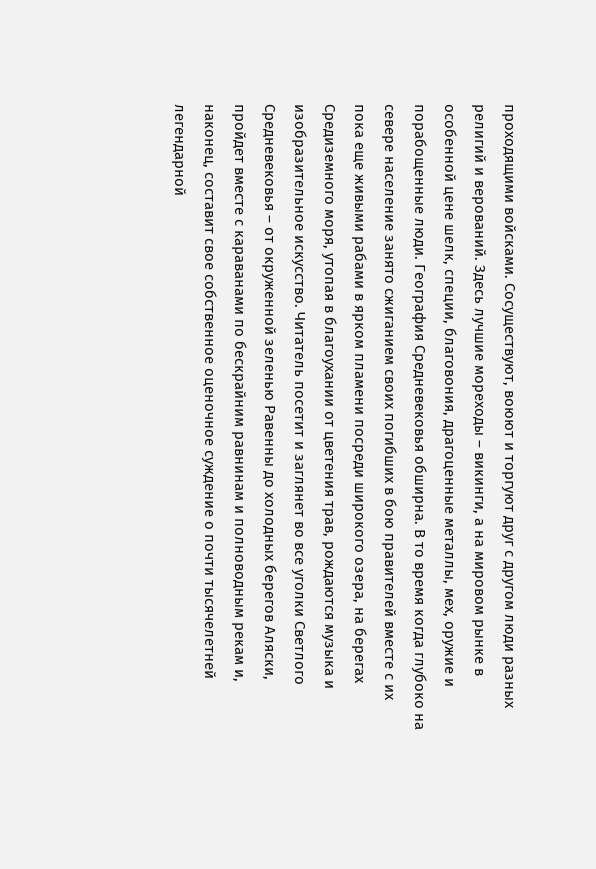проходящими войсками. Сосуществуют, воюют и торгуют друг с другом люди разных религий и верований. Здесь лучшие мореходы – викинги, а на мировом рынке в особенной цене шелк, специи, благовония, драгоценные металлы, мех, оружие и порабощенные люди. География Средневековья обширна. В то время когда глубоко на севере население занято сжиганием своих погибших в бою правителей вместе с их пока еще живыми рабами в ярком пламени посреди широкого озера, на берегах Средиземного моря, утопая в благоухании от цветения трав, рождаются музыка и изобразительное искусство. Читатель посетит и заглянет во все уголки Светлого Средневековья – от окруженной зеленью Равенны до холодных берегов Аляски, пройдет вместе с караванами по бескрайним равнинам и полноводным рекам и, наконец, составит свое собственное оценочное суждение о почти тысячелетней легендарной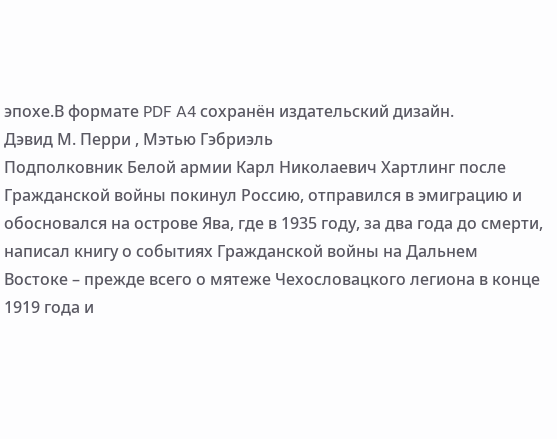эпохе.В формате PDF A4 сохранён издательский дизайн.
Дэвид М. Перри , Мэтью Гэбриэль
Подполковник Белой армии Карл Николаевич Хартлинг после Гражданской войны покинул Россию, отправился в эмиграцию и обосновался на острове Ява, где в 1935 году, за два года до смерти, написал книгу о событиях Гражданской войны на Дальнем Востоке – прежде всего о мятеже Чехословацкого легиона в конце 1919 года и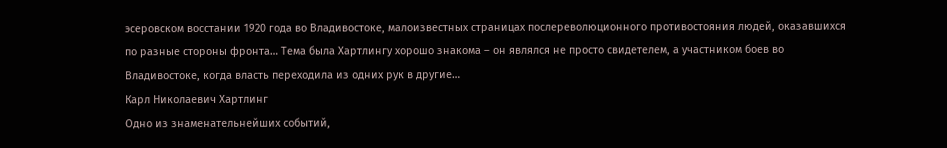эсеровском восстании 1920 года во Владивостоке, малоизвестных страницах послереволюционного противостояния людей, оказавшихся по разные стороны фронта… Тема была Хартлингу хорошо знакома – он являлся не просто свидетелем, а участником боев во Владивостоке, когда власть переходила из одних рук в другие…
Карл Николаевич Хартлинг
Одно из знаменательнейших событий,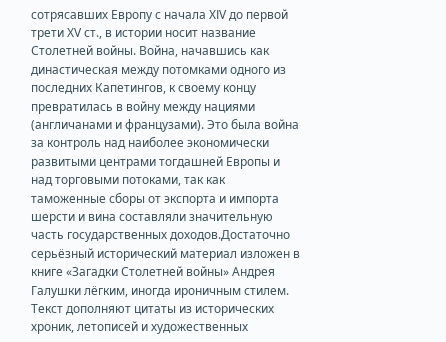сотрясавших Европу с начала ХІV до первой трети ХV ст., в истории носит название Столетней войны. Война, начавшись как династическая между потомками одного из последних Капетингов, к своему концу превратилась в войну между нациями (англичанами и французами). Это была война за контроль над наиболее экономически развитыми центрами тогдашней Европы и над торговыми потоками, так как таможенные сборы от экспорта и импорта шерсти и вина составляли значительную часть государственных доходов.Достаточно серьёзный исторический материал изложен в книге «Загадки Столетней войны» Андрея Галушки лёгким, иногда ироничным стилем. Текст дополняют цитаты из исторических хроник, летописей и художественных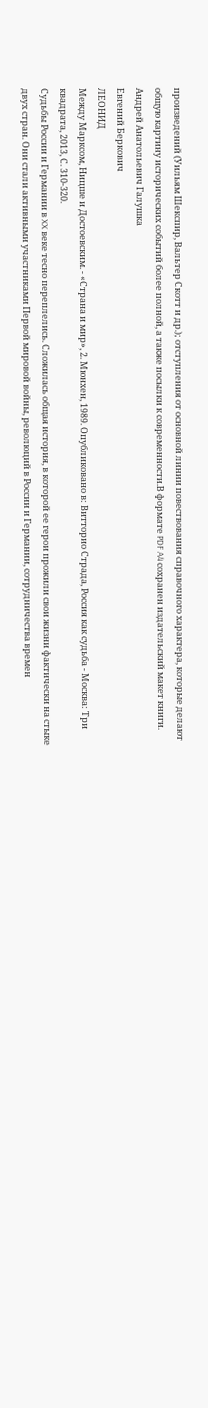произведений (Уильям Шекспир, Вальтер Скотт и др.); отступления от основной линии повествования справочного характера, которые делают общую картину исторических событий более полной, а также посылки к современности.В формате PDF A4 сохранен издательский макет книги.
Андрей Анатольевич Галушка
Евгений Беркович
ЛЕОНИД
Между Марксом, Ницше и Достоевским. - «Страна и мир», 2. Мюнхен, 1989. Опубликовано в: Витторио Страда, Россия как судьба - Москва: Три квадрата, 2013, С. 310-320.
Судьбы России и Германии в XX веке тесно переплелись. Сложилась общая история, в которой ее герои прожили свои жизни фактически на стыке двух стран. Они стали активными участниками Первой мировой войны, революций в России и Германии, сотрудничества времен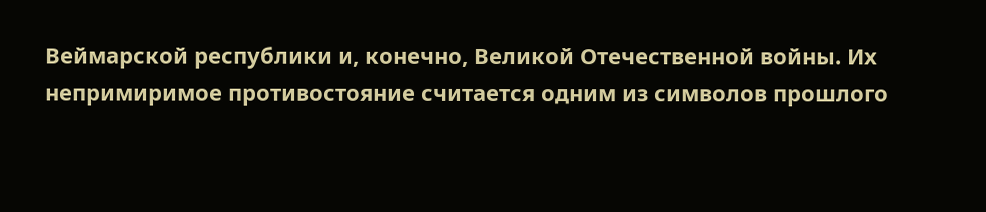Веймарской республики и, конечно, Великой Отечественной войны. Их непримиримое противостояние считается одним из символов прошлого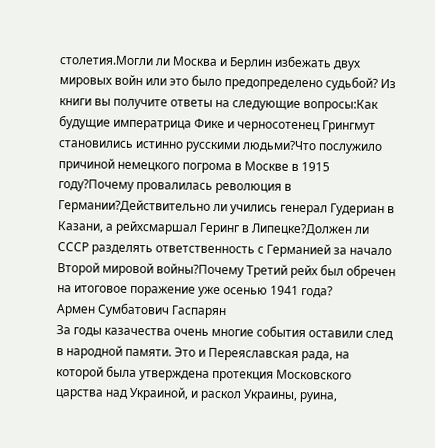столетия.Могли ли Москва и Берлин избежать двух мировых войн или это было предопределено судьбой? Из книги вы получите ответы на следующие вопросы:Как будущие императрица Фике и черносотенец Грингмут становились истинно русскими людьми?Что послужило причиной немецкого погрома в Москве в 1915 году?Почему провалилась революция в Германии?Действительно ли учились генерал Гудериан в Казани, а рейхсмаршал Геринг в Липецке?Должен ли СССР разделять ответственность с Германией за начало Второй мировой войны?Почему Третий рейх был обречен на итоговое поражение уже осенью 1941 года?
Армен Сумбатович Гаспарян
За годы казачества очень многие события оставили след в народной памяти. Это и Переяславская рада, на которой была утверждена протекция Московского царства над Украиной, и раскол Украины, руина,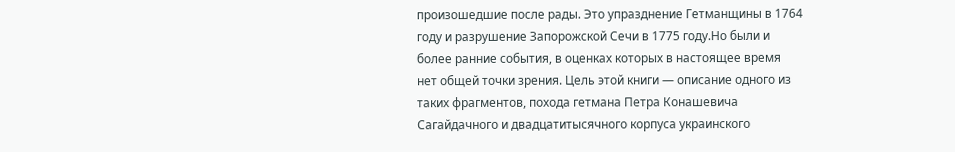произошедшие после рады. Это упразднение Гетманщины в 1764 году и разрушение Запорожской Сечи в 1775 году.Но были и более ранние события, в оценках которых в настоящее время нет общей точки зрения. Цель этой книги — описание одного из таких фрагментов, похода гетмана Петра Конашевича Сагайдачного и двадцатитысячного корпуса украинского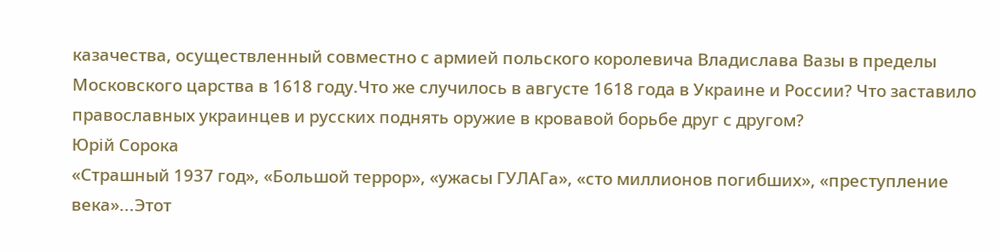казачества, осуществленный совместно с армией польского королевича Владислава Вазы в пределы Московского царства в 1618 году.Что же случилось в августе 1618 года в Украине и России? Что заставило православных украинцев и русских поднять оружие в кровавой борьбе друг с другом?
Юрій Сорока
«Страшный 1937 год», «Большой террор», «ужасы ГУЛАГа», «сто миллионов погибших», «преступление века»...Этот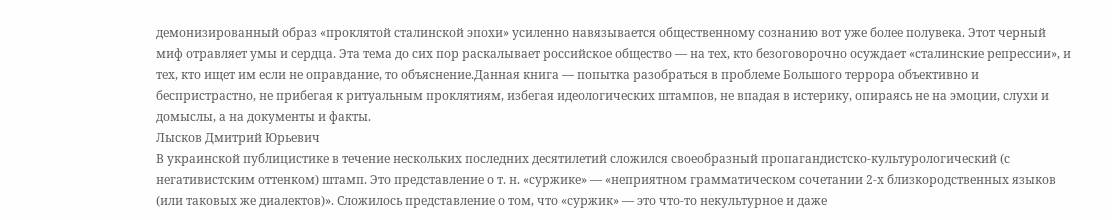демонизированный образ «проклятой сталинской эпохи» усиленно навязывается общественному сознанию вот уже более полувека. Этот черный миф отравляет умы и сердца. Эта тема до сих пор раскалывает российское общество — на тех, кто безоговорочно осуждает «сталинские репрессии», и тех, кто ищет им если не оправдание, то объяснение.Данная книга — попытка разобраться в проблеме Большого террора объективно и беспристрастно, не прибегая к ритуальным проклятиям, избегая идеологических штампов, не впадая в истерику, опираясь не на эмоции, слухи и домыслы, а на документы и факты.
Лысков Дмитрий Юрьевич
В украинской публицистике в течение нескольких последних десятилетий сложился своеобразный пропагандистско-культурологический (с негативистским оттенком) штамп. Это представление о т. н. «суржике» — «неприятном грамматическом сочетании 2-х близкородственных языков (или таковых же диалектов)». Cложилось представление о том, что «суржик» — это что-то некультурное и даже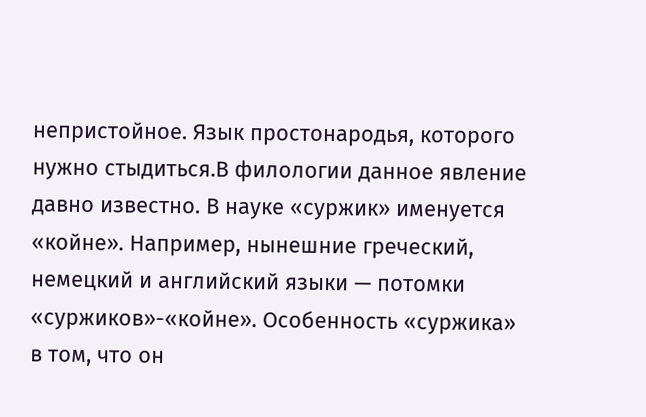непристойное. Язык простонародья, которого нужно стыдиться.В филологии данное явление давно известно. В науке «суржик» именуется «койне». Например, нынешние греческий, немецкий и английский языки — потомки «суржиков»-«койне». Особенность «суржика» в том, что он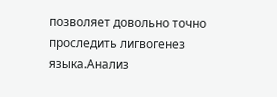позволяет довольно точно проследить лигвогенез языка.Анализ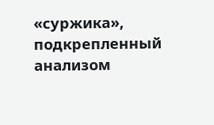«суржика», подкрепленный анализом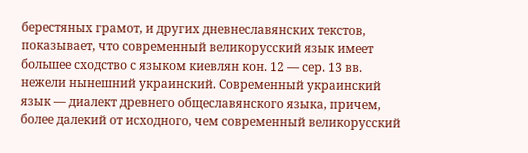берестяных грамот, и других дневнеславянских текстов, показывает, что современный великорусский язык имеет большее сходство с языком киевлян кон. 12 — сер. 13 вв. нежели нынешний украинский. Современный украинский язык — диалект древнего общеславянского языка, причем, более далекий от исходного, чем современный великорусский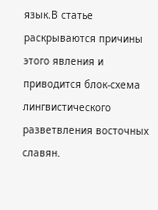язык.В статье раскрываются причины этого явления и приводится блок-схема лингвистического разветвления восточных славян.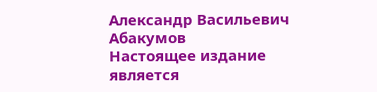Александр Васильевич Абакумов
Настоящее издание является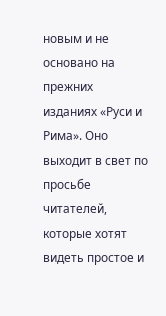новым и не основано на прежних изданиях «Руси и Рима». Оно выходит в свет по просьбе читателей, которые хотят видеть простое и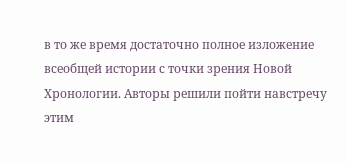в то же время достаточно полное изложение всеобщей истории с точки зрения Новой Хронологии. Авторы решили пойти навстречу этим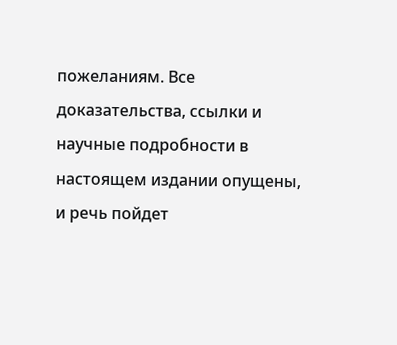пожеланиям. Все доказательства, ссылки и научные подробности в настоящем издании опущены, и речь пойдет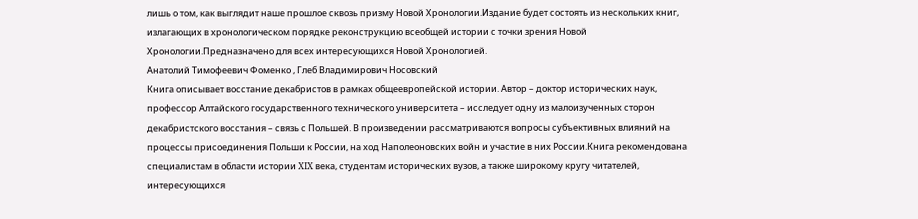лишь о том, как выглядит наше прошлое сквозь призму Новой Хронологии.Издание будет состоять из нескольких книг, излагающих в хронологическом порядке реконструкцию всеобщей истории с точки зрения Новой Хронологии.Предназначено для всех интересующихся Новой Хронологией.
Анатолий Тимофеевич Фоменко , Глеб Владимирович Носовский
Книга описывает восстание декабристов в рамках общеевропейской истории. Автор – доктор исторических наук, профессор Алтайского государственного технического университета – исследует одну из малоизученных сторон декабристского восстания – связь с Польшей. В произведении рассматриваются вопросы субъективных влияний на процессы присоединения Польши к России, на ход Наполеоновских войн и участие в них России.Книга рекомендована специалистам в области истории XIX века, студентам исторических вузов, а также широкому кругу читателей, интересующихся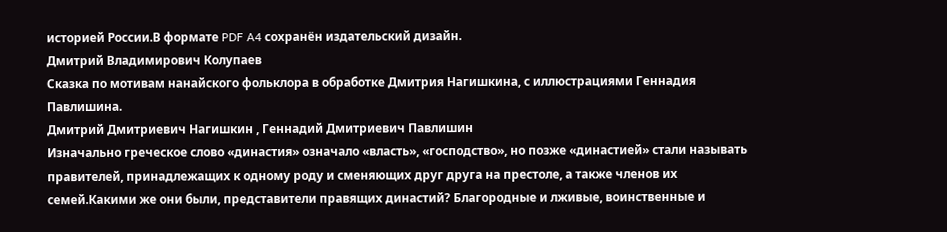историей России.В формате PDF A4 сохранён издательский дизайн.
Дмитрий Владимирович Колупаев
Сказка по мотивам нанайского фольклора в обработке Дмитрия Нагишкина, с иллюстрациями Геннадия Павлишина.
Дмитрий Дмитриевич Нагишкин , Геннадий Дмитриевич Павлишин
Изначально греческое слово «династия» означало «власть», «господство», но позже «династией» стали называть правителей, принадлежащих к одному роду и сменяющих друг друга на престоле, а также членов их семей.Какими же они были, представители правящих династий? Благородные и лживые, воинственные и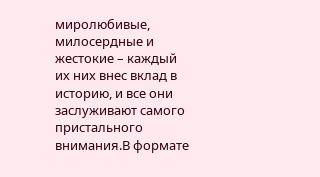миролюбивые, милосердные и жестокие – каждый их них внес вклад в историю, и все они заслуживают самого пристального внимания.В формате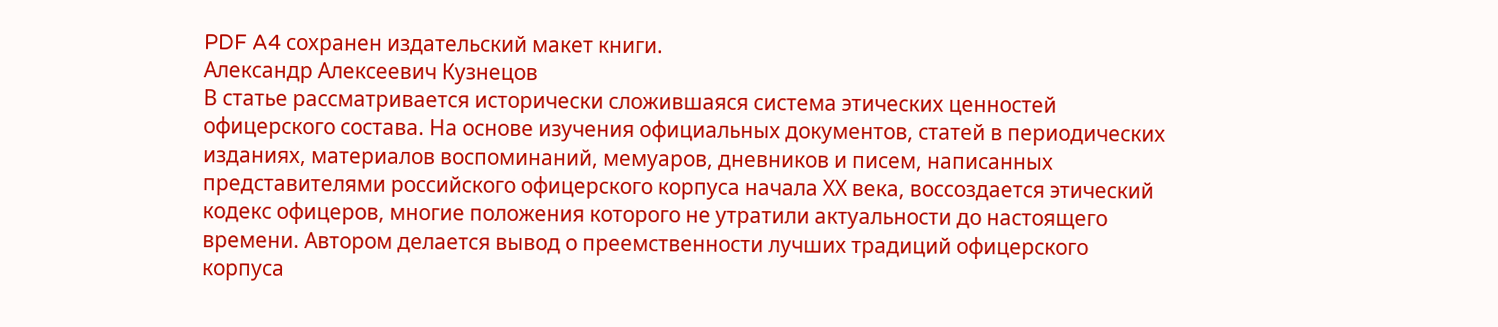PDF A4 сохранен издательский макет книги.
Александр Алексеевич Кузнецов
В статье рассматривается исторически сложившаяся система этических ценностей офицерского состава. На основе изучения официальных документов, статей в периодических изданиях, материалов воспоминаний, мемуаров, дневников и писем, написанных представителями российского офицерского корпуса начала ХХ века, воссоздается этический кодекс офицеров, многие положения которого не утратили актуальности до настоящего времени. Автором делается вывод о преемственности лучших традиций офицерского корпуса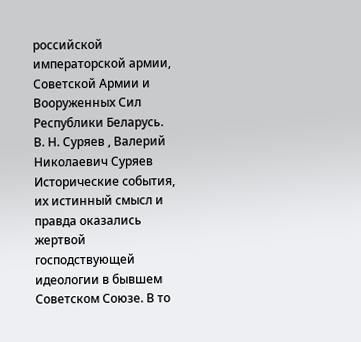российской императорской армии, Советской Армии и Вооруженных Сил Республики Беларусь.
В. Н. Суряев , Валерий Николаевич Суряев
Исторические события, их истинный смысл и правда оказались жертвой господствующей идеологии в бывшем Советском Союзе. В то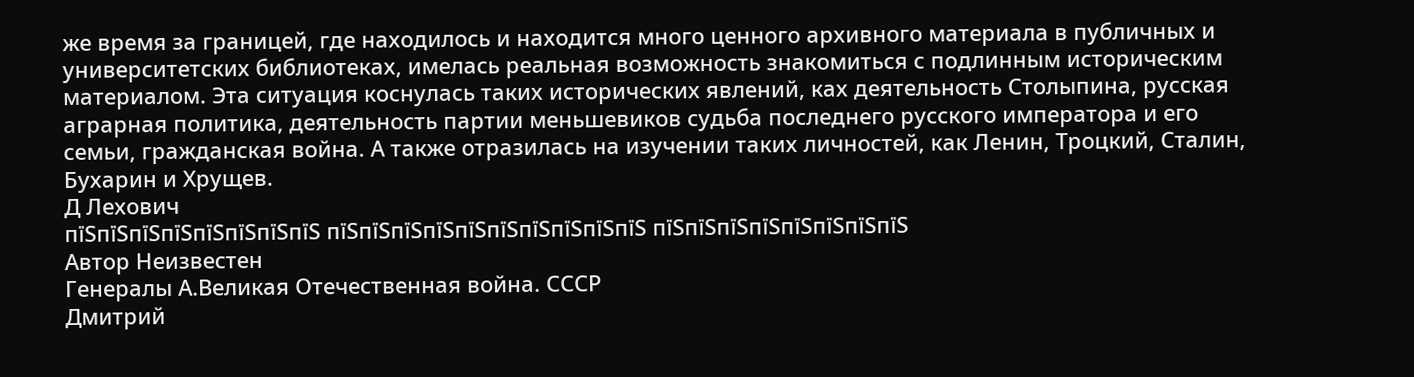же время за границей, где находилось и находится много ценного архивного материала в публичных и университетских библиотеках, имелась реальная возможность знакомиться с подлинным историческим материалом. Эта ситуация коснулась таких исторических явлений, ках деятельность Столыпина, русская аграрная политика, деятельность партии меньшевиков судьба последнего русского императора и его семьи, гражданская война. А также отразилась на изучении таких личностей, как Ленин, Троцкий, Сталин, Бухарин и Хрущев.
Д Лехович
пїЅпїЅпїЅпїЅпїЅпїЅпїЅпїЅ пїЅпїЅпїЅпїЅпїЅпїЅпїЅпїЅпїЅпїЅ пїЅпїЅпїЅпїЅпїЅпїЅпїЅпїЅ
Автор Неизвестен
Генералы А.Великая Отечественная война. СССР
Дмитрий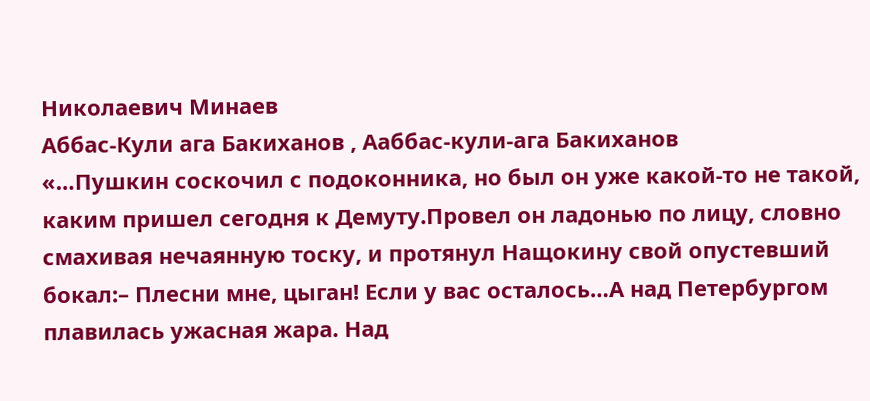Николаевич Минаев
Аббас-Кули ага Бакиханов , Ааббас-кули-ага Бакиханов
«…Пушкин соскочил с подоконника, но был он уже какой-то не такой, каким пришел сегодня к Демуту.Провел он ладонью по лицу, словно смахивая нечаянную тоску, и протянул Нащокину свой опустевший бокал:– Плесни мне, цыган! Если у вас осталось…А над Петербургом плавилась ужасная жара. Над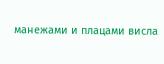манежами и плацами висла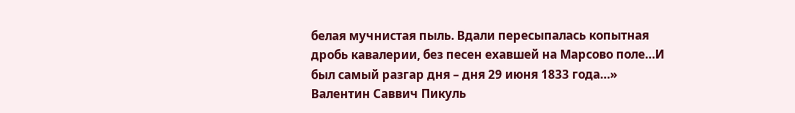белая мучнистая пыль. Вдали пересыпалась копытная дробь кавалерии, без песен ехавшей на Марсово поле…И был самый разгар дня – дня 29 июня 1833 года…»
Валентин Саввич Пикуль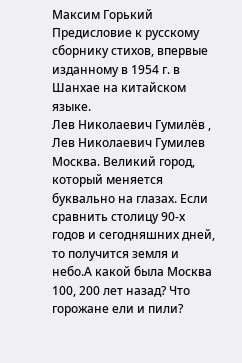Максим Горький
Предисловие к русскому сборнику стихов, впервые изданному в 1954 г. в Шанхае на китайском языке.
Лев Николаевич Гумилёв , Лев Николаевич Гумилев
Москва. Великий город, который меняется буквально на глазах. Если сравнить столицу 90-х годов и сегодняшних дней, то получится земля и небо.А какой была Москва 100, 200 лет назад? Что горожане ели и пили?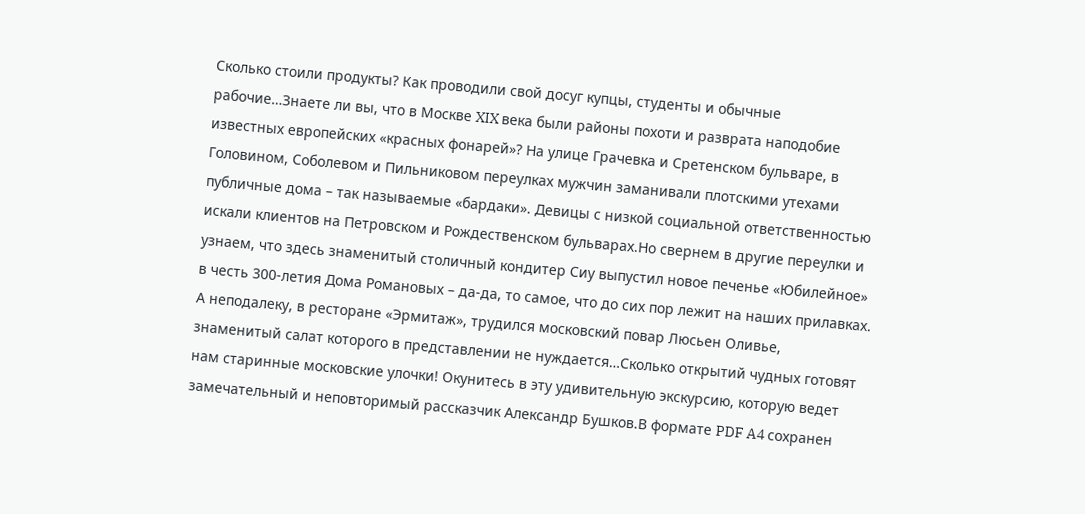Сколько стоили продукты? Как проводили свой досуг купцы, студенты и обычные рабочие…Знаете ли вы, что в Москве XIX века были районы похоти и разврата наподобие известных европейских «красных фонарей»? На улице Грачевка и Сретенском бульваре, в Головином, Соболевом и Пильниковом переулках мужчин заманивали плотскими утехами публичные дома – так называемые «бардаки». Девицы с низкой социальной ответственностью искали клиентов на Петровском и Рождественском бульварах.Но свернем в другие переулки и узнаем, что здесь знаменитый столичный кондитер Сиу выпустил новое печенье «Юбилейное» в честь 300-летия Дома Романовых – да-да, то самое, что до сих пор лежит на наших прилавках. А неподалеку, в ресторане «Эрмитаж», трудился московский повар Люсьен Оливье, знаменитый салат которого в представлении не нуждается…Сколько открытий чудных готовят нам старинные московские улочки! Окунитесь в эту удивительную экскурсию, которую ведет замечательный и неповторимый рассказчик Александр Бушков.В формате PDF A4 сохранен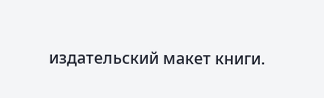издательский макет книги.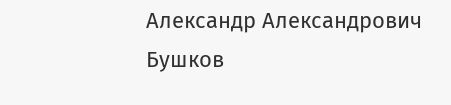Александр Александрович Бушков